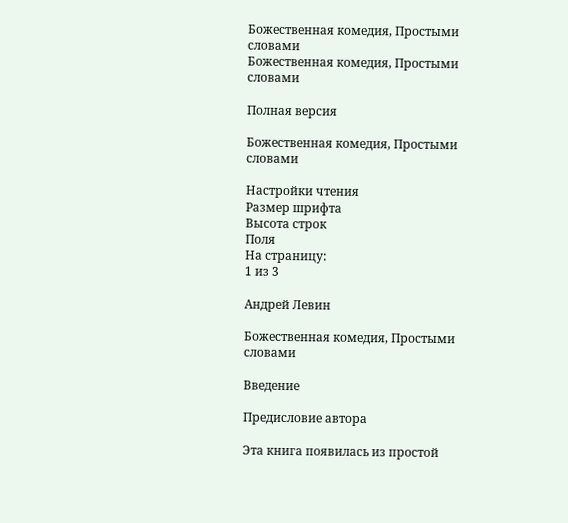Божественная комедия, Простыми словами
Божественная комедия, Простыми словами

Полная версия

Божественная комедия, Простыми словами

Настройки чтения
Размер шрифта
Высота строк
Поля
На страницу:
1 из 3

Андрей Левин

Божественная комедия, Простыми словами

Введение

Предисловие автора

Эта книга появилась из простой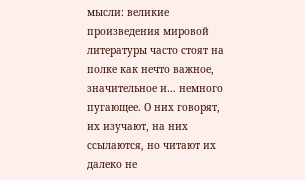мысли: великие произведения мировой литературы часто стоят на полке как нечто важное, значительное и… немного пугающее. О них говорят, их изучают, на них ссылаются, но читают их далеко не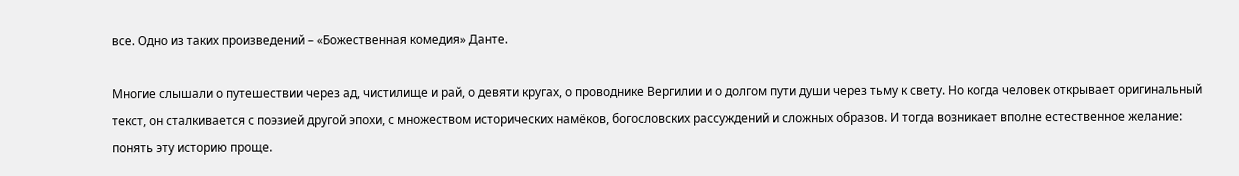все. Одно из таких произведений – «Божественная комедия» Данте.

Многие слышали о путешествии через ад, чистилище и рай, о девяти кругах, о проводнике Вергилии и о долгом пути души через тьму к свету. Но когда человек открывает оригинальный текст, он сталкивается с поэзией другой эпохи, с множеством исторических намёков, богословских рассуждений и сложных образов. И тогда возникает вполне естественное желание: понять эту историю проще.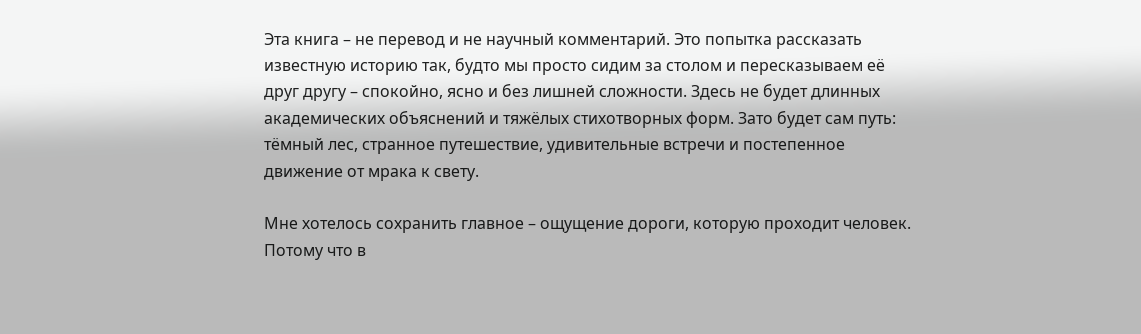Эта книга – не перевод и не научный комментарий. Это попытка рассказать известную историю так, будто мы просто сидим за столом и пересказываем её друг другу – спокойно, ясно и без лишней сложности. Здесь не будет длинных академических объяснений и тяжёлых стихотворных форм. Зато будет сам путь: тёмный лес, странное путешествие, удивительные встречи и постепенное движение от мрака к свету.

Мне хотелось сохранить главное – ощущение дороги, которую проходит человек. Потому что в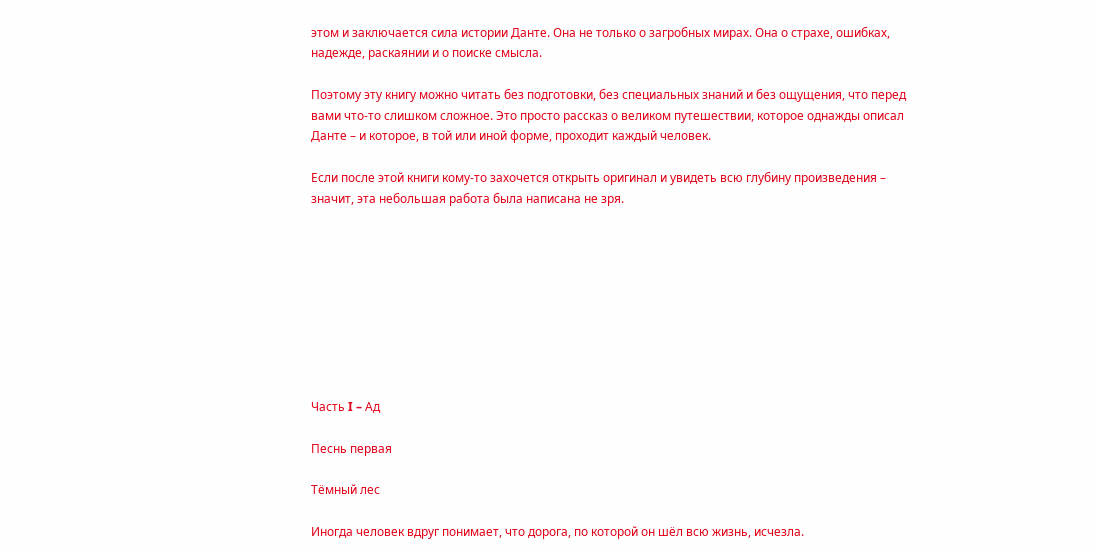этом и заключается сила истории Данте. Она не только о загробных мирах. Она о страхе, ошибках, надежде, раскаянии и о поиске смысла.

Поэтому эту книгу можно читать без подготовки, без специальных знаний и без ощущения, что перед вами что-то слишком сложное. Это просто рассказ о великом путешествии, которое однажды описал Данте – и которое, в той или иной форме, проходит каждый человек.

Если после этой книги кому-то захочется открыть оригинал и увидеть всю глубину произведения – значит, эта небольшая работа была написана не зря.









Часть I – Ад

Песнь первая

Тёмный лес

Иногда человек вдруг понимает, что дорога, по которой он шёл всю жизнь, исчезла.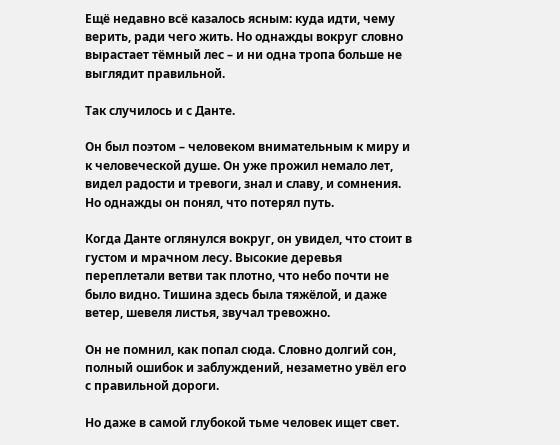Ещё недавно всё казалось ясным: куда идти, чему верить, ради чего жить. Но однажды вокруг словно вырастает тёмный лес – и ни одна тропа больше не выглядит правильной.

Так случилось и с Данте.

Он был поэтом – человеком внимательным к миру и к человеческой душе. Он уже прожил немало лет, видел радости и тревоги, знал и славу, и сомнения. Но однажды он понял, что потерял путь.

Когда Данте оглянулся вокруг, он увидел, что стоит в густом и мрачном лесу. Высокие деревья переплетали ветви так плотно, что небо почти не было видно. Тишина здесь была тяжёлой, и даже ветер, шевеля листья, звучал тревожно.

Он не помнил, как попал сюда. Словно долгий сон, полный ошибок и заблуждений, незаметно увёл его с правильной дороги.

Но даже в самой глубокой тьме человек ищет свет.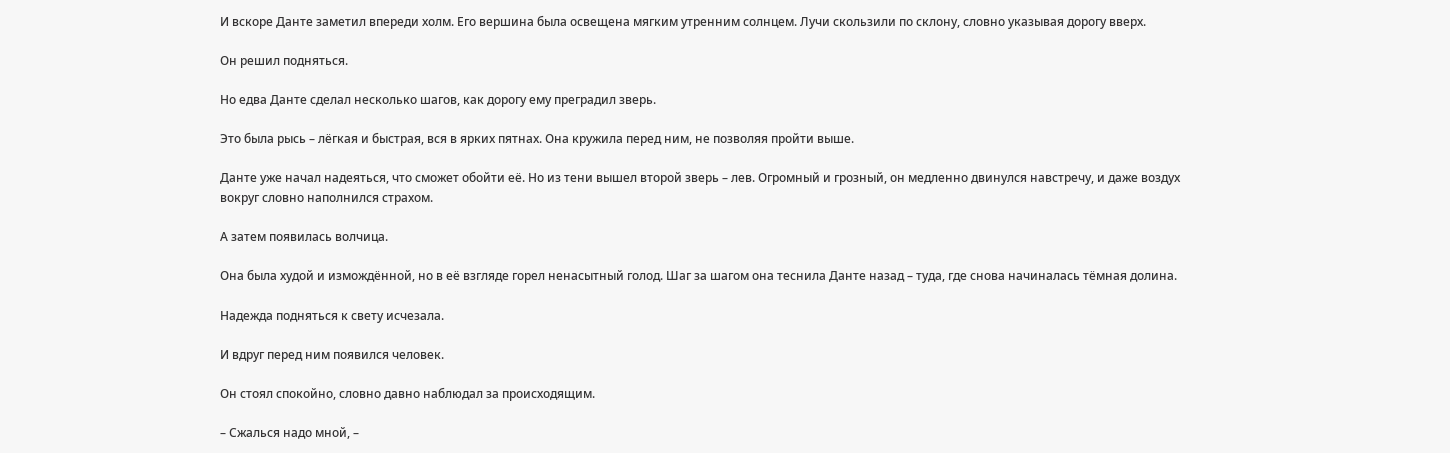И вскоре Данте заметил впереди холм. Его вершина была освещена мягким утренним солнцем. Лучи скользили по склону, словно указывая дорогу вверх.

Он решил подняться.

Но едва Данте сделал несколько шагов, как дорогу ему преградил зверь.

Это была рысь – лёгкая и быстрая, вся в ярких пятнах. Она кружила перед ним, не позволяя пройти выше.

Данте уже начал надеяться, что сможет обойти её. Но из тени вышел второй зверь – лев. Огромный и грозный, он медленно двинулся навстречу, и даже воздух вокруг словно наполнился страхом.

А затем появилась волчица.

Она была худой и измождённой, но в её взгляде горел ненасытный голод. Шаг за шагом она теснила Данте назад – туда, где снова начиналась тёмная долина.

Надежда подняться к свету исчезала.

И вдруг перед ним появился человек.

Он стоял спокойно, словно давно наблюдал за происходящим.

– Сжалься надо мной, –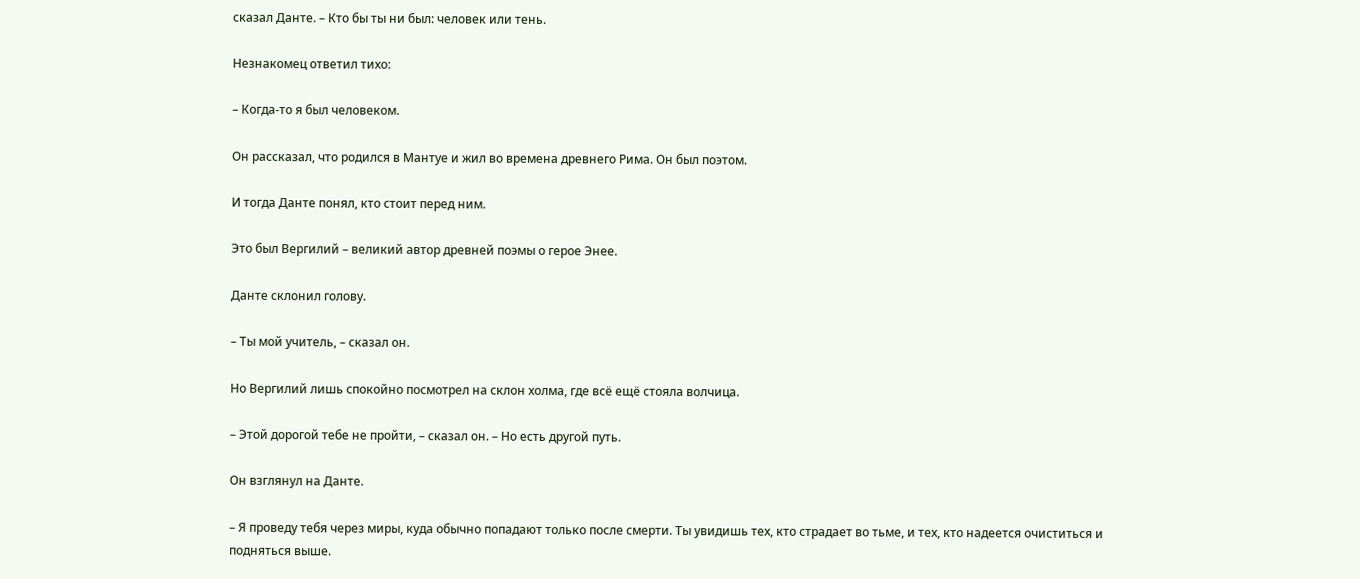сказал Данте. – Кто бы ты ни был: человек или тень.

Незнакомец ответил тихо:

– Когда-то я был человеком.

Он рассказал, что родился в Мантуе и жил во времена древнего Рима. Он был поэтом.

И тогда Данте понял, кто стоит перед ним.

Это был Вергилий – великий автор древней поэмы о герое Энее.

Данте склонил голову.

– Ты мой учитель, – сказал он.

Но Вергилий лишь спокойно посмотрел на склон холма, где всё ещё стояла волчица.

– Этой дорогой тебе не пройти, – сказал он. – Но есть другой путь.

Он взглянул на Данте.

– Я проведу тебя через миры, куда обычно попадают только после смерти. Ты увидишь тех, кто страдает во тьме, и тех, кто надеется очиститься и подняться выше.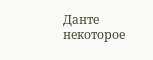Данте некоторое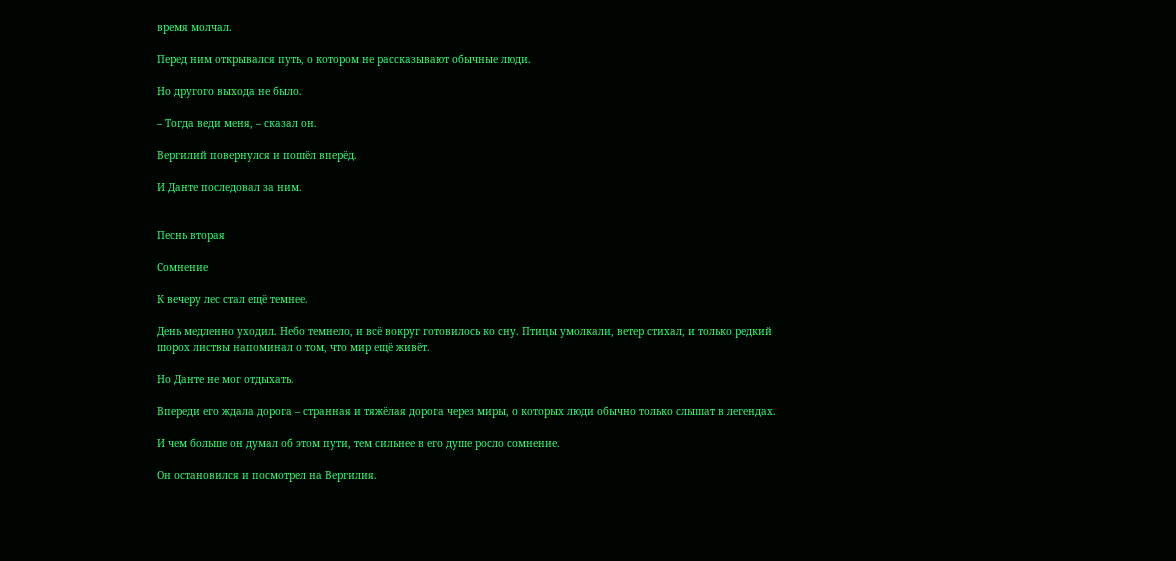время молчал.

Перед ним открывался путь, о котором не рассказывают обычные люди.

Но другого выхода не было.

– Тогда веди меня, – сказал он.

Вергилий повернулся и пошёл вперёд.

И Данте последовал за ним.


Песнь вторая

Сомнение

К вечеру лес стал ещё темнее.

День медленно уходил. Небо темнело, и всё вокруг готовилось ко сну. Птицы умолкали, ветер стихал, и только редкий шорох листвы напоминал о том, что мир ещё живёт.

Но Данте не мог отдыхать.

Впереди его ждала дорога – странная и тяжёлая дорога через миры, о которых люди обычно только слышат в легендах.

И чем больше он думал об этом пути, тем сильнее в его душе росло сомнение.

Он остановился и посмотрел на Вергилия.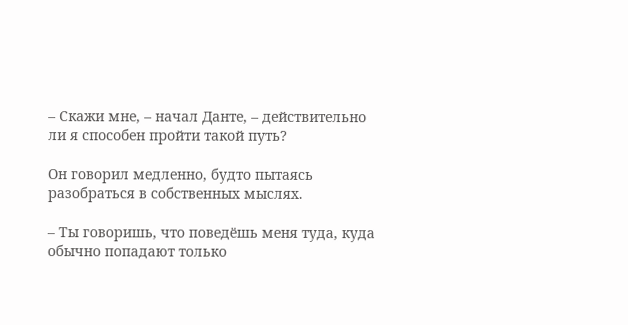– Скажи мне, – начал Данте, – действительно ли я способен пройти такой путь?

Он говорил медленно, будто пытаясь разобраться в собственных мыслях.

– Ты говоришь, что поведёшь меня туда, куда обычно попадают только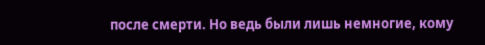после смерти. Но ведь были лишь немногие, кому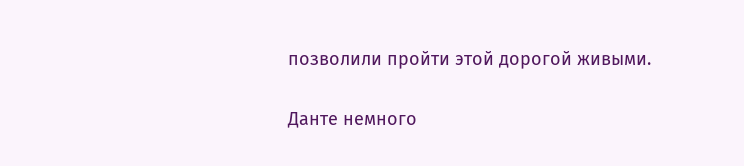позволили пройти этой дорогой живыми.

Данте немного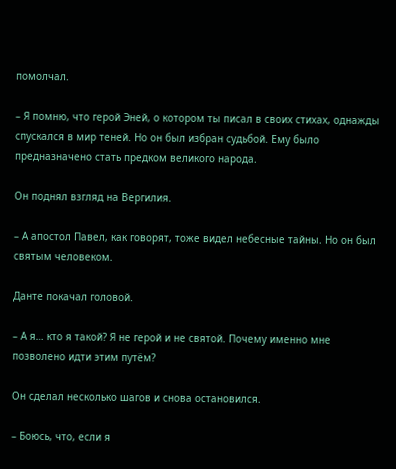помолчал.

– Я помню, что герой Эней, о котором ты писал в своих стихах, однажды спускался в мир теней. Но он был избран судьбой. Ему было предназначено стать предком великого народа.

Он поднял взгляд на Вергилия.

– А апостол Павел, как говорят, тоже видел небесные тайны. Но он был святым человеком.

Данте покачал головой.

– А я… кто я такой? Я не герой и не святой. Почему именно мне позволено идти этим путём?

Он сделал несколько шагов и снова остановился.

– Боюсь, что, если я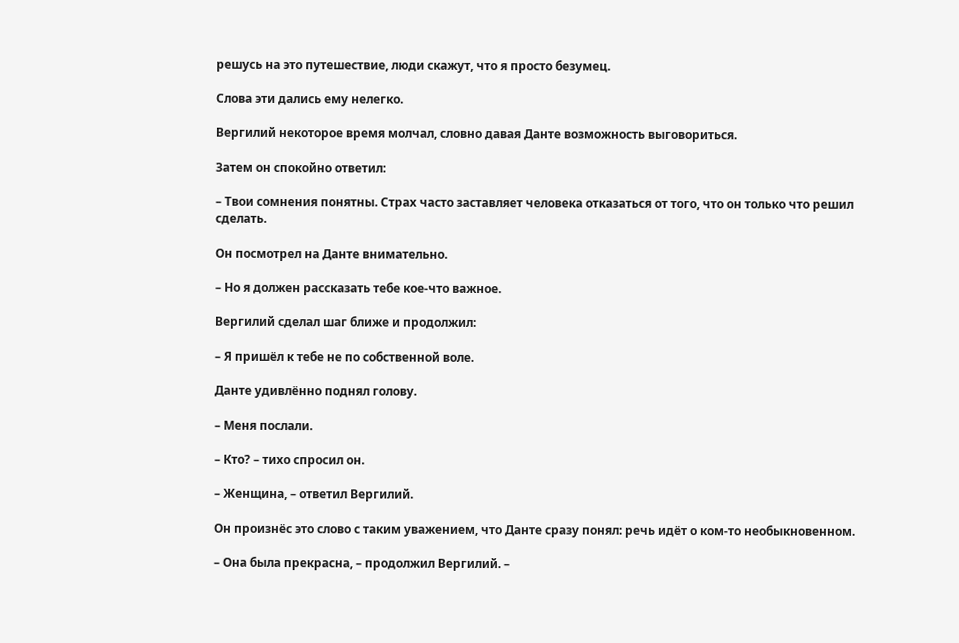решусь на это путешествие, люди скажут, что я просто безумец.

Слова эти дались ему нелегко.

Вергилий некоторое время молчал, словно давая Данте возможность выговориться.

Затем он спокойно ответил:

– Твои сомнения понятны. Страх часто заставляет человека отказаться от того, что он только что решил сделать.

Он посмотрел на Данте внимательно.

– Но я должен рассказать тебе кое-что важное.

Вергилий сделал шаг ближе и продолжил:

– Я пришёл к тебе не по собственной воле.

Данте удивлённо поднял голову.

– Меня послали.

– Кто? – тихо спросил он.

– Женщина, – ответил Вергилий.

Он произнёс это слово с таким уважением, что Данте сразу понял: речь идёт о ком-то необыкновенном.

– Она была прекрасна, – продолжил Вергилий. –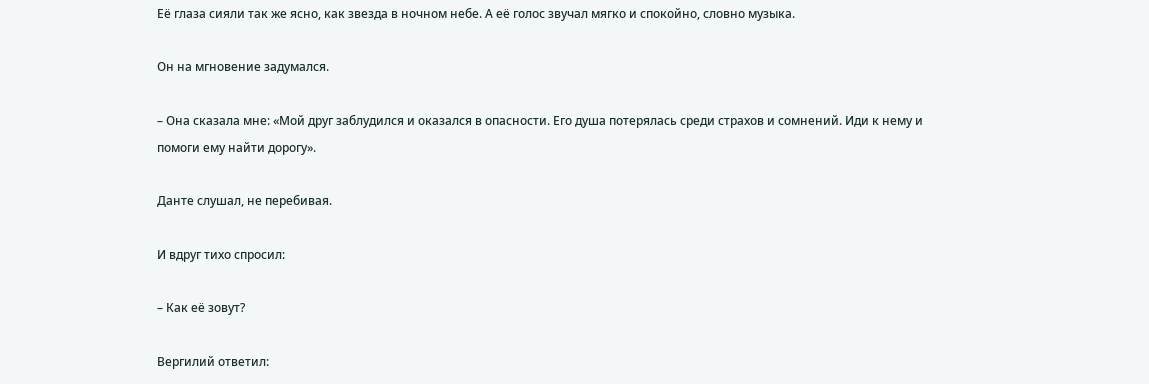Её глаза сияли так же ясно, как звезда в ночном небе. А её голос звучал мягко и спокойно, словно музыка.

Он на мгновение задумался.

– Она сказала мне: «Мой друг заблудился и оказался в опасности. Его душа потерялась среди страхов и сомнений. Иди к нему и помоги ему найти дорогу».

Данте слушал, не перебивая.

И вдруг тихо спросил:

– Как её зовут?

Вергилий ответил: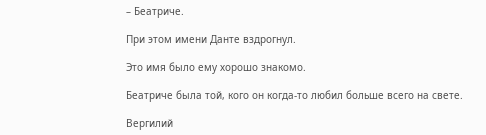– Беатриче.

При этом имени Данте вздрогнул.

Это имя было ему хорошо знакомо.

Беатриче была той, кого он когда-то любил больше всего на свете.

Вергилий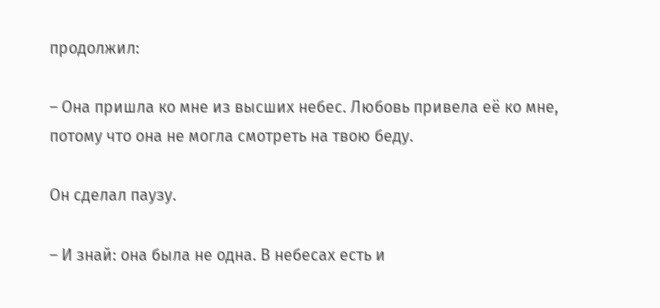продолжил:

– Она пришла ко мне из высших небес. Любовь привела её ко мне, потому что она не могла смотреть на твою беду.

Он сделал паузу.

– И знай: она была не одна. В небесах есть и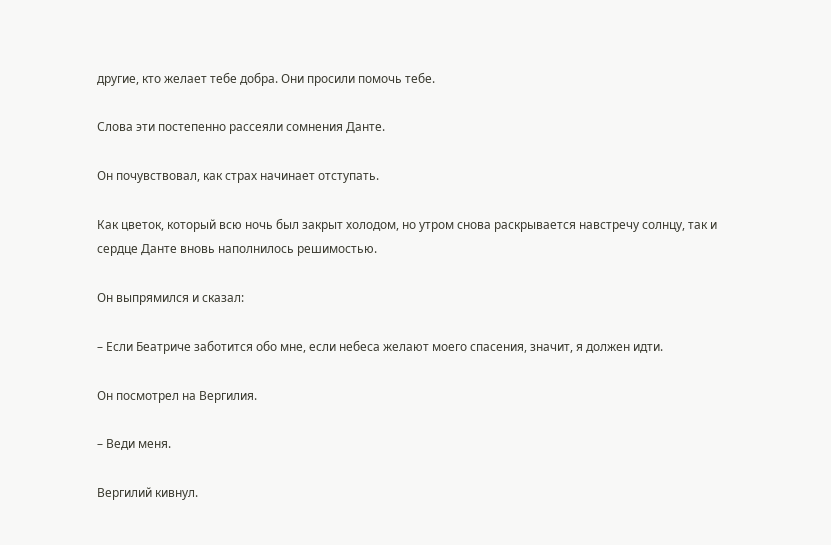другие, кто желает тебе добра. Они просили помочь тебе.

Слова эти постепенно рассеяли сомнения Данте.

Он почувствовал, как страх начинает отступать.

Как цветок, который всю ночь был закрыт холодом, но утром снова раскрывается навстречу солнцу, так и сердце Данте вновь наполнилось решимостью.

Он выпрямился и сказал:

– Если Беатриче заботится обо мне, если небеса желают моего спасения, значит, я должен идти.

Он посмотрел на Вергилия.

– Веди меня.

Вергилий кивнул.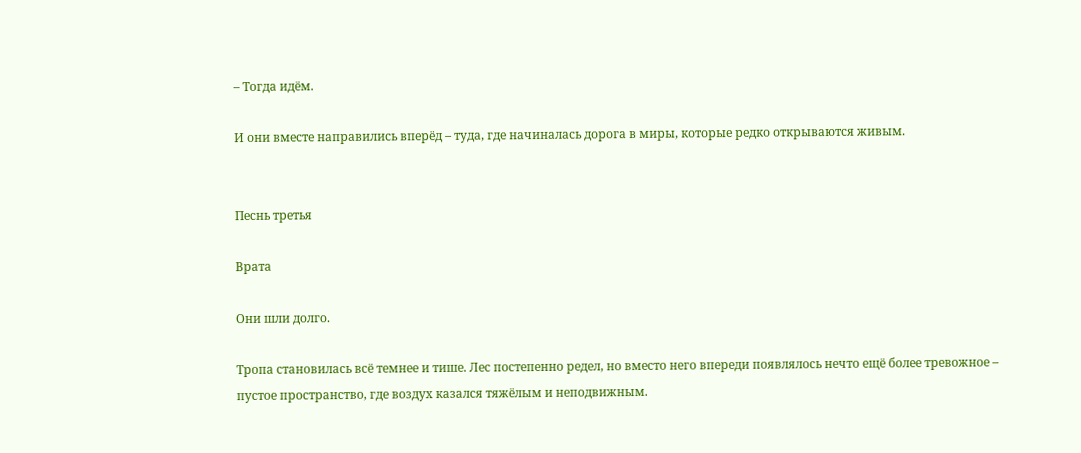– Тогда идём.

И они вместе направились вперёд – туда, где начиналась дорога в миры, которые редко открываются живым.


Песнь третья

Врата

Они шли долго.

Тропа становилась всё темнее и тише. Лес постепенно редел, но вместо него впереди появлялось нечто ещё более тревожное – пустое пространство, где воздух казался тяжёлым и неподвижным.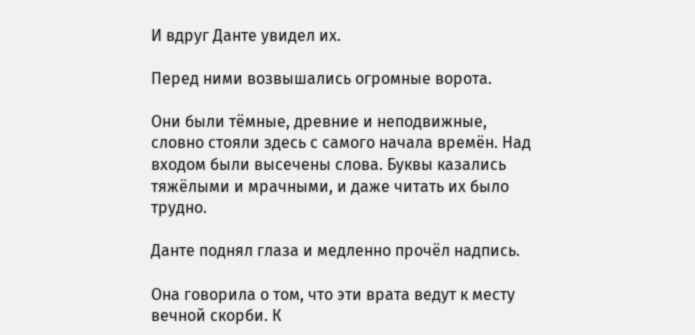И вдруг Данте увидел их.

Перед ними возвышались огромные ворота.

Они были тёмные, древние и неподвижные, словно стояли здесь с самого начала времён. Над входом были высечены слова. Буквы казались тяжёлыми и мрачными, и даже читать их было трудно.

Данте поднял глаза и медленно прочёл надпись.

Она говорила о том, что эти врата ведут к месту вечной скорби. К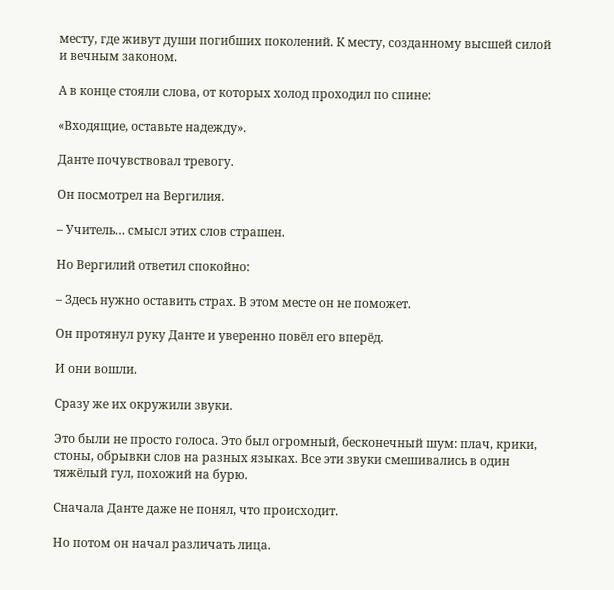месту, где живут души погибших поколений. К месту, созданному высшей силой и вечным законом.

А в конце стояли слова, от которых холод проходил по спине:

«Входящие, оставьте надежду».

Данте почувствовал тревогу.

Он посмотрел на Вергилия.

– Учитель… смысл этих слов страшен.

Но Вергилий ответил спокойно:

– Здесь нужно оставить страх. В этом месте он не поможет.

Он протянул руку Данте и уверенно повёл его вперёд.

И они вошли.

Сразу же их окружили звуки.

Это были не просто голоса. Это был огромный, бесконечный шум: плач, крики, стоны, обрывки слов на разных языках. Все эти звуки смешивались в один тяжёлый гул, похожий на бурю.

Сначала Данте даже не понял, что происходит.

Но потом он начал различать лица.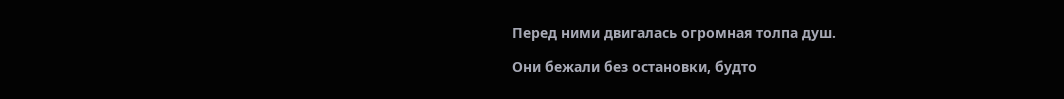Перед ними двигалась огромная толпа душ.

Они бежали без остановки, будто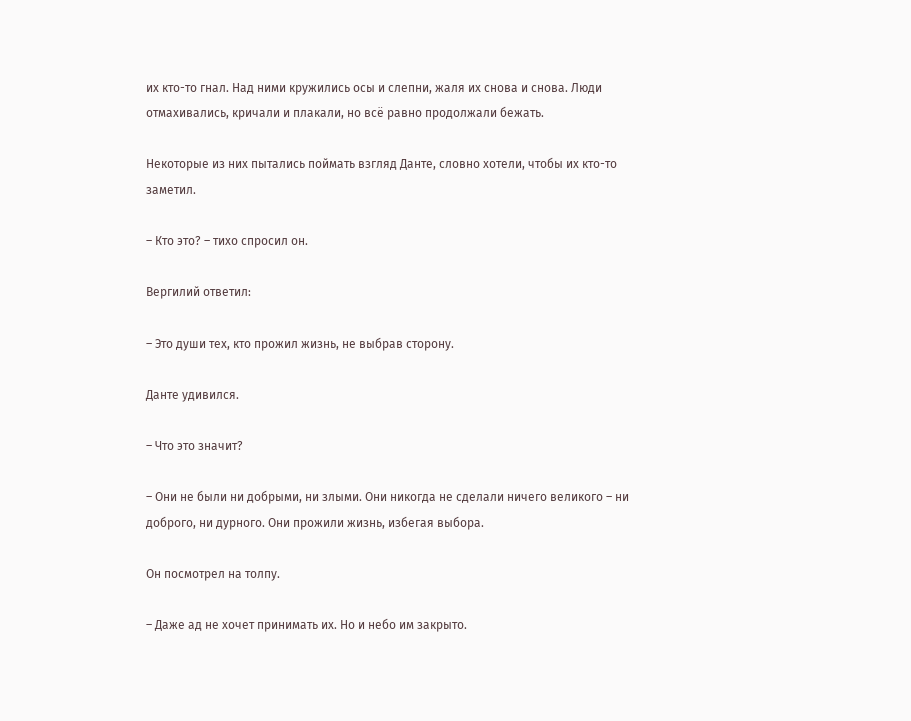их кто-то гнал. Над ними кружились осы и слепни, жаля их снова и снова. Люди отмахивались, кричали и плакали, но всё равно продолжали бежать.

Некоторые из них пытались поймать взгляд Данте, словно хотели, чтобы их кто-то заметил.

– Кто это? – тихо спросил он.

Вергилий ответил:

– Это души тех, кто прожил жизнь, не выбрав сторону.

Данте удивился.

– Что это значит?

– Они не были ни добрыми, ни злыми. Они никогда не сделали ничего великого – ни доброго, ни дурного. Они прожили жизнь, избегая выбора.

Он посмотрел на толпу.

– Даже ад не хочет принимать их. Но и небо им закрыто.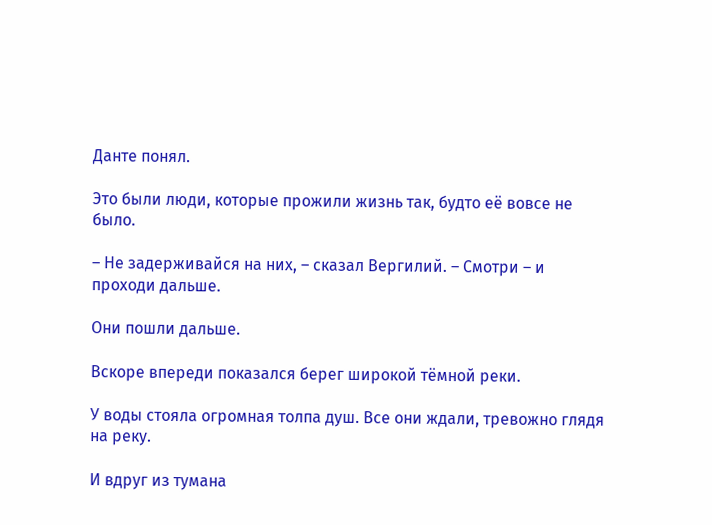Данте понял.

Это были люди, которые прожили жизнь так, будто её вовсе не было.

– Не задерживайся на них, – сказал Вергилий. – Смотри – и проходи дальше.

Они пошли дальше.

Вскоре впереди показался берег широкой тёмной реки.

У воды стояла огромная толпа душ. Все они ждали, тревожно глядя на реку.

И вдруг из тумана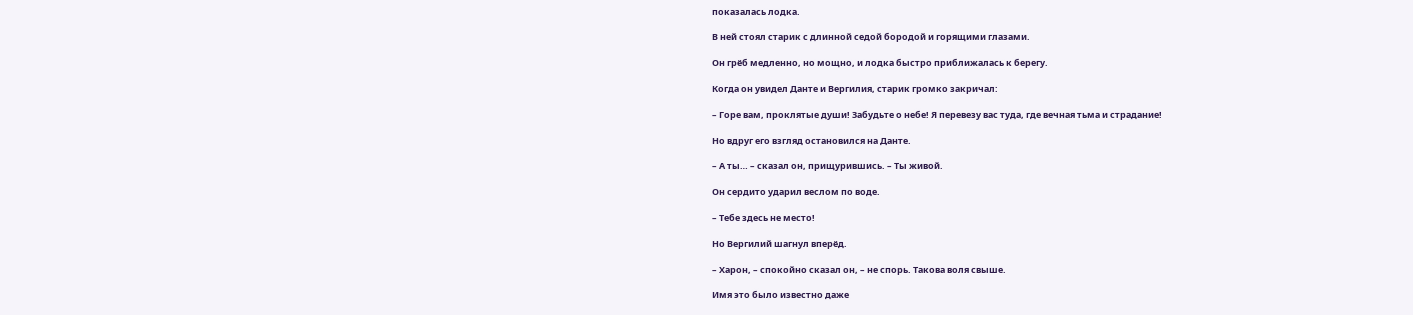показалась лодка.

В ней стоял старик с длинной седой бородой и горящими глазами.

Он грёб медленно, но мощно, и лодка быстро приближалась к берегу.

Когда он увидел Данте и Вергилия, старик громко закричал:

– Горе вам, проклятые души! Забудьте о небе! Я перевезу вас туда, где вечная тьма и страдание!

Но вдруг его взгляд остановился на Данте.

– А ты… – сказал он, прищурившись. – Ты живой.

Он сердито ударил веслом по воде.

– Тебе здесь не место!

Но Вергилий шагнул вперёд.

– Харон, – спокойно сказал он, – не спорь. Такова воля свыше.

Имя это было известно даже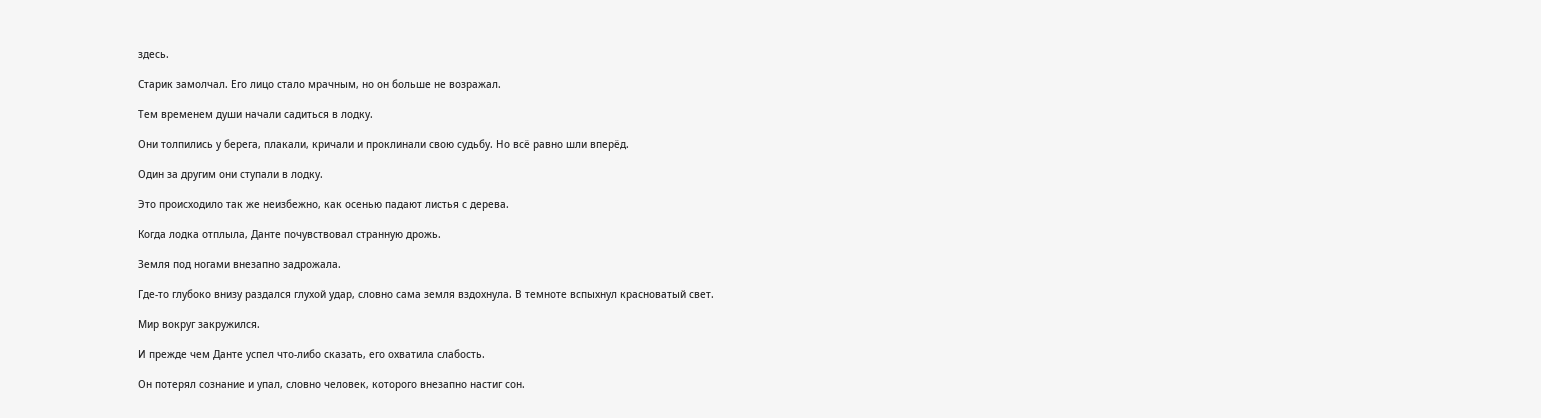здесь.

Старик замолчал. Его лицо стало мрачным, но он больше не возражал.

Тем временем души начали садиться в лодку.

Они толпились у берега, плакали, кричали и проклинали свою судьбу. Но всё равно шли вперёд.

Один за другим они ступали в лодку.

Это происходило так же неизбежно, как осенью падают листья с дерева.

Когда лодка отплыла, Данте почувствовал странную дрожь.

Земля под ногами внезапно задрожала.

Где-то глубоко внизу раздался глухой удар, словно сама земля вздохнула. В темноте вспыхнул красноватый свет.

Мир вокруг закружился.

И прежде чем Данте успел что-либо сказать, его охватила слабость.

Он потерял сознание и упал, словно человек, которого внезапно настиг сон.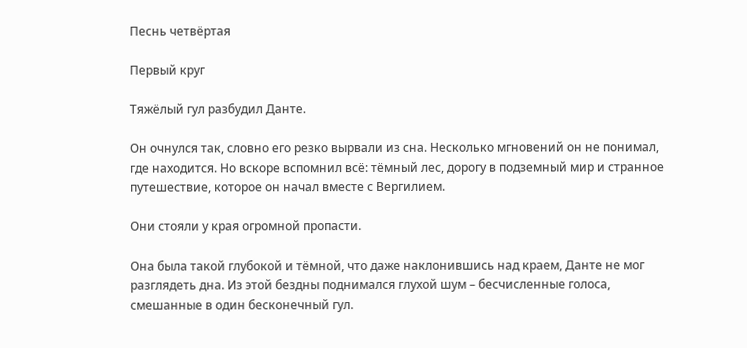Песнь четвёртая

Первый круг

Тяжёлый гул разбудил Данте.

Он очнулся так, словно его резко вырвали из сна. Несколько мгновений он не понимал, где находится. Но вскоре вспомнил всё: тёмный лес, дорогу в подземный мир и странное путешествие, которое он начал вместе с Вергилием.

Они стояли у края огромной пропасти.

Она была такой глубокой и тёмной, что даже наклонившись над краем, Данте не мог разглядеть дна. Из этой бездны поднимался глухой шум – бесчисленные голоса, смешанные в один бесконечный гул.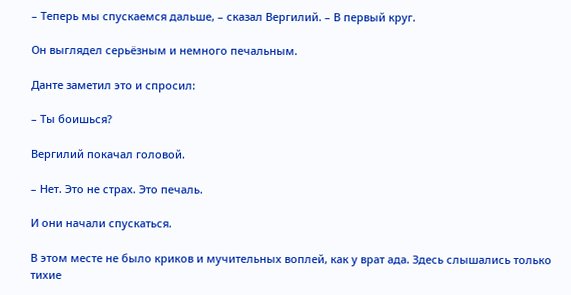– Теперь мы спускаемся дальше, – сказал Вергилий. – В первый круг.

Он выглядел серьёзным и немного печальным.

Данте заметил это и спросил:

– Ты боишься?

Вергилий покачал головой.

– Нет. Это не страх. Это печаль.

И они начали спускаться.

В этом месте не было криков и мучительных воплей, как у врат ада. Здесь слышались только тихие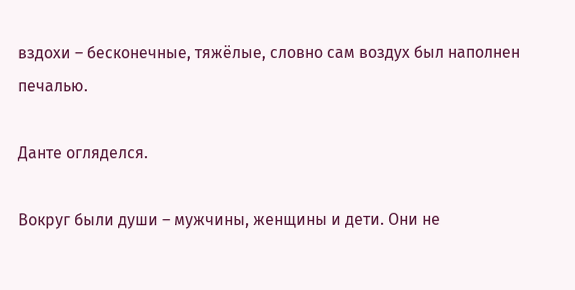вздохи – бесконечные, тяжёлые, словно сам воздух был наполнен печалью.

Данте огляделся.

Вокруг были души – мужчины, женщины и дети. Они не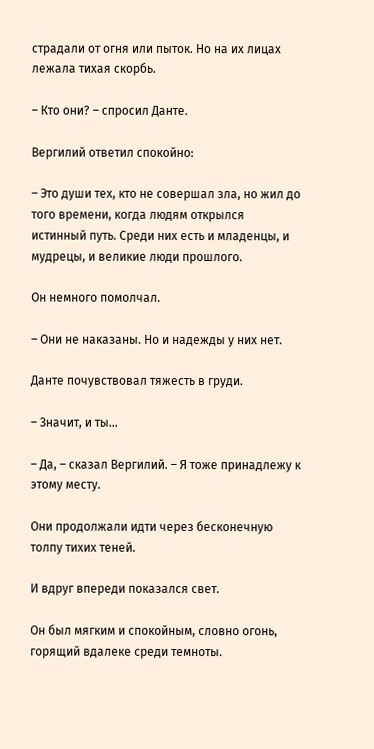страдали от огня или пыток. Но на их лицах лежала тихая скорбь.

– Кто они? – спросил Данте.

Вергилий ответил спокойно:

– Это души тех, кто не совершал зла, но жил до того времени, когда людям открылся истинный путь. Среди них есть и младенцы, и мудрецы, и великие люди прошлого.

Он немного помолчал.

– Они не наказаны. Но и надежды у них нет.

Данте почувствовал тяжесть в груди.

– Значит, и ты…

– Да, – сказал Вергилий. – Я тоже принадлежу к этому месту.

Они продолжали идти через бесконечную толпу тихих теней.

И вдруг впереди показался свет.

Он был мягким и спокойным, словно огонь, горящий вдалеке среди темноты.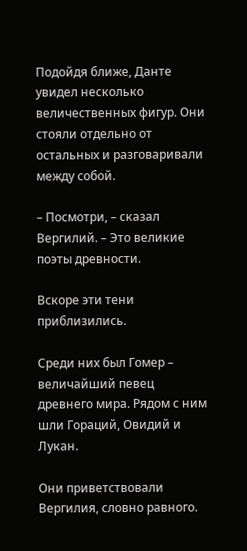Подойдя ближе, Данте увидел несколько величественных фигур. Они стояли отдельно от остальных и разговаривали между собой.

– Посмотри, – сказал Вергилий. – Это великие поэты древности.

Вскоре эти тени приблизились.

Среди них был Гомер – величайший певец древнего мира. Рядом с ним шли Гораций, Овидий и Лукан.

Они приветствовали Вергилия, словно равного.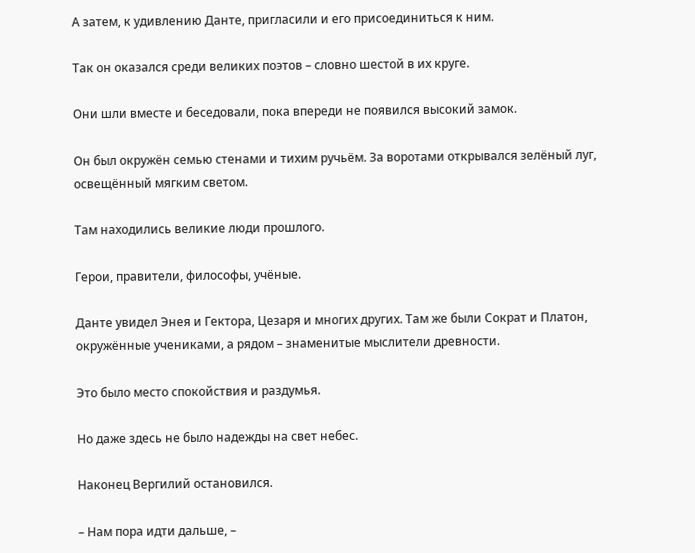А затем, к удивлению Данте, пригласили и его присоединиться к ним.

Так он оказался среди великих поэтов – словно шестой в их круге.

Они шли вместе и беседовали, пока впереди не появился высокий замок.

Он был окружён семью стенами и тихим ручьём. За воротами открывался зелёный луг, освещённый мягким светом.

Там находились великие люди прошлого.

Герои, правители, философы, учёные.

Данте увидел Энея и Гектора, Цезаря и многих других. Там же были Сократ и Платон, окружённые учениками, а рядом – знаменитые мыслители древности.

Это было место спокойствия и раздумья.

Но даже здесь не было надежды на свет небес.

Наконец Вергилий остановился.

– Нам пора идти дальше, –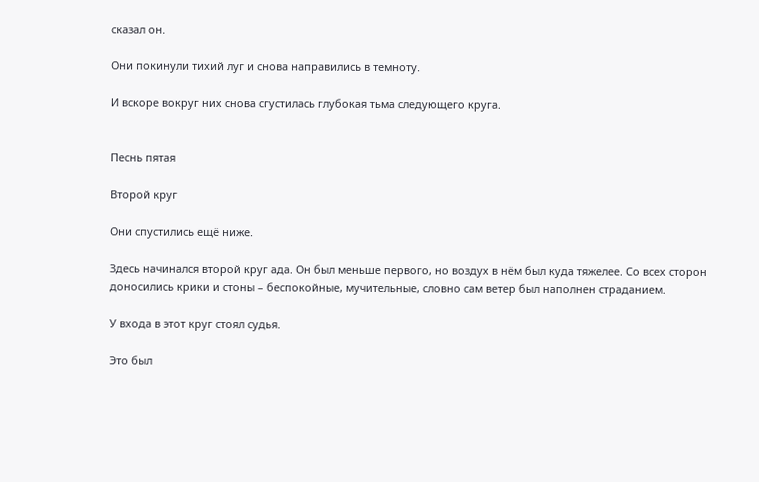сказал он.

Они покинули тихий луг и снова направились в темноту.

И вскоре вокруг них снова сгустилась глубокая тьма следующего круга.


Песнь пятая

Второй круг

Они спустились ещё ниже.

Здесь начинался второй круг ада. Он был меньше первого, но воздух в нём был куда тяжелее. Со всех сторон доносились крики и стоны – беспокойные, мучительные, словно сам ветер был наполнен страданием.

У входа в этот круг стоял судья.

Это был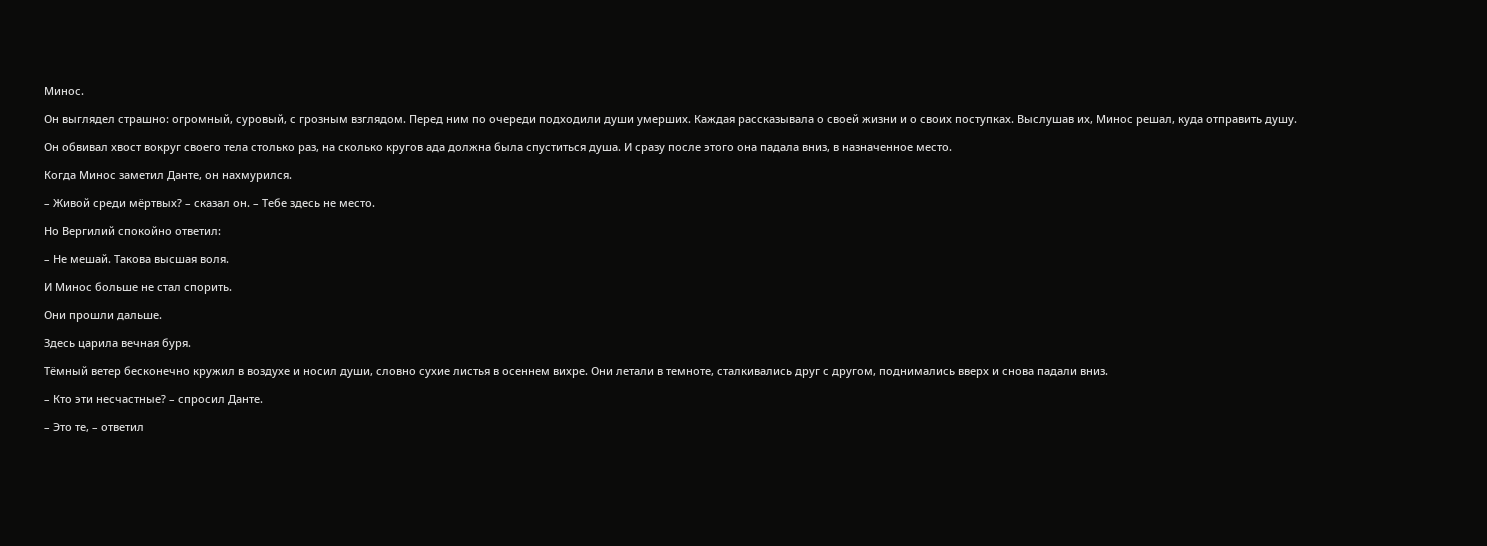Минос.

Он выглядел страшно: огромный, суровый, с грозным взглядом. Перед ним по очереди подходили души умерших. Каждая рассказывала о своей жизни и о своих поступках. Выслушав их, Минос решал, куда отправить душу.

Он обвивал хвост вокруг своего тела столько раз, на сколько кругов ада должна была спуститься душа. И сразу после этого она падала вниз, в назначенное место.

Когда Минос заметил Данте, он нахмурился.

– Живой среди мёртвых? – сказал он. – Тебе здесь не место.

Но Вергилий спокойно ответил:

– Не мешай. Такова высшая воля.

И Минос больше не стал спорить.

Они прошли дальше.

Здесь царила вечная буря.

Тёмный ветер бесконечно кружил в воздухе и носил души, словно сухие листья в осеннем вихре. Они летали в темноте, сталкивались друг с другом, поднимались вверх и снова падали вниз.

– Кто эти несчастные? – спросил Данте.

– Это те, – ответил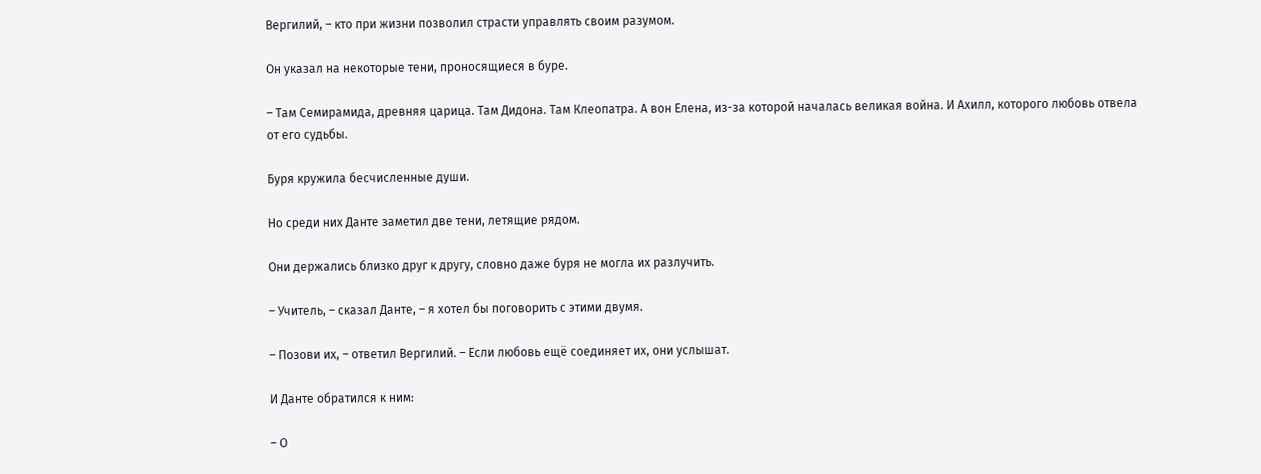Вергилий, – кто при жизни позволил страсти управлять своим разумом.

Он указал на некоторые тени, проносящиеся в буре.

– Там Семирамида, древняя царица. Там Дидона. Там Клеопатра. А вон Елена, из-за которой началась великая война. И Ахилл, которого любовь отвела от его судьбы.

Буря кружила бесчисленные души.

Но среди них Данте заметил две тени, летящие рядом.

Они держались близко друг к другу, словно даже буря не могла их разлучить.

– Учитель, – сказал Данте, – я хотел бы поговорить с этими двумя.

– Позови их, – ответил Вергилий. – Если любовь ещё соединяет их, они услышат.

И Данте обратился к ним:

– О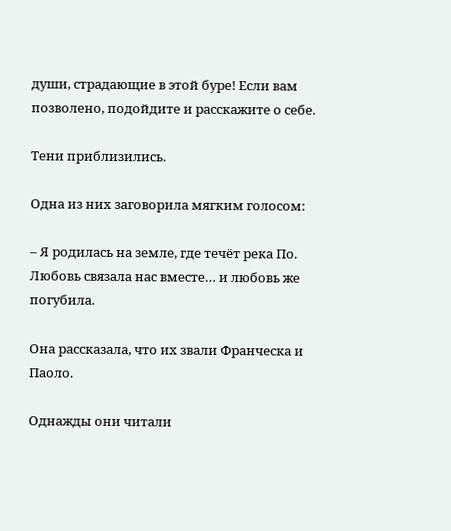души, страдающие в этой буре! Если вам позволено, подойдите и расскажите о себе.

Тени приблизились.

Одна из них заговорила мягким голосом:

– Я родилась на земле, где течёт река По. Любовь связала нас вместе… и любовь же погубила.

Она рассказала, что их звали Франческа и Паоло.

Однажды они читали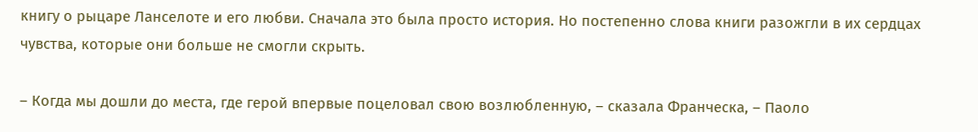книгу о рыцаре Ланселоте и его любви. Сначала это была просто история. Но постепенно слова книги разожгли в их сердцах чувства, которые они больше не смогли скрыть.

– Когда мы дошли до места, где герой впервые поцеловал свою возлюбленную, – сказала Франческа, – Паоло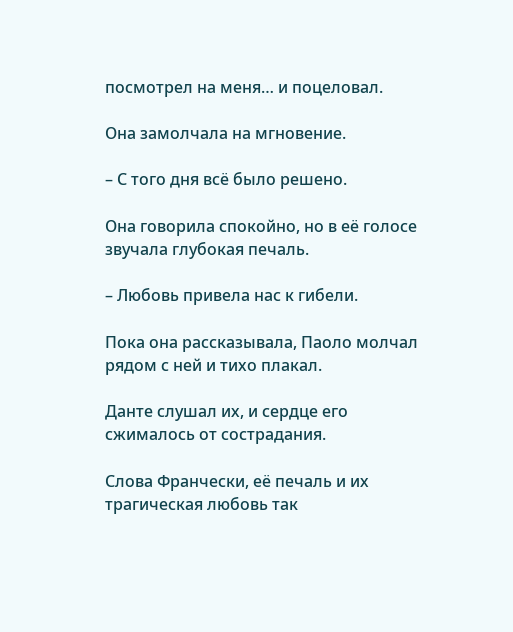посмотрел на меня… и поцеловал.

Она замолчала на мгновение.

– С того дня всё было решено.

Она говорила спокойно, но в её голосе звучала глубокая печаль.

– Любовь привела нас к гибели.

Пока она рассказывала, Паоло молчал рядом с ней и тихо плакал.

Данте слушал их, и сердце его сжималось от сострадания.

Слова Франчески, её печаль и их трагическая любовь так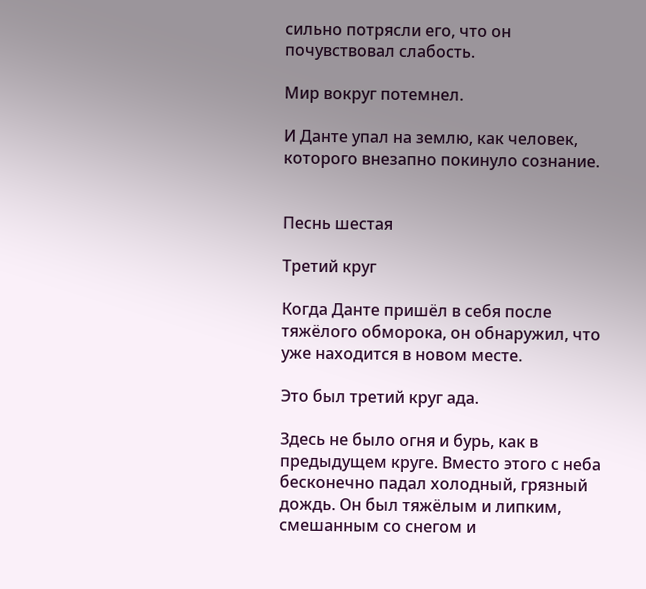сильно потрясли его, что он почувствовал слабость.

Мир вокруг потемнел.

И Данте упал на землю, как человек, которого внезапно покинуло сознание.


Песнь шестая

Третий круг

Когда Данте пришёл в себя после тяжёлого обморока, он обнаружил, что уже находится в новом месте.

Это был третий круг ада.

Здесь не было огня и бурь, как в предыдущем круге. Вместо этого с неба бесконечно падал холодный, грязный дождь. Он был тяжёлым и липким, смешанным со снегом и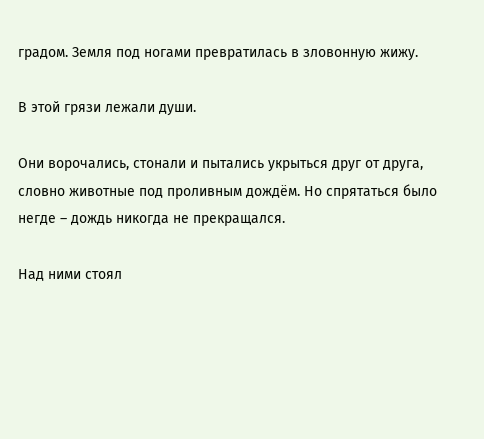градом. Земля под ногами превратилась в зловонную жижу.

В этой грязи лежали души.

Они ворочались, стонали и пытались укрыться друг от друга, словно животные под проливным дождём. Но спрятаться было негде – дождь никогда не прекращался.

Над ними стоял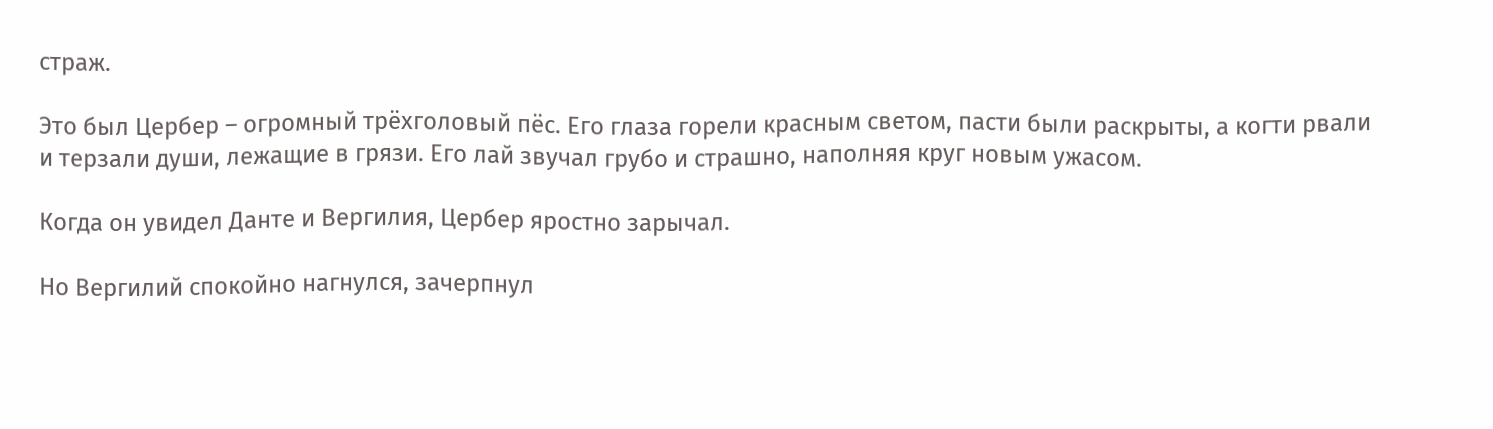страж.

Это был Цербер – огромный трёхголовый пёс. Его глаза горели красным светом, пасти были раскрыты, а когти рвали и терзали души, лежащие в грязи. Его лай звучал грубо и страшно, наполняя круг новым ужасом.

Когда он увидел Данте и Вергилия, Цербер яростно зарычал.

Но Вергилий спокойно нагнулся, зачерпнул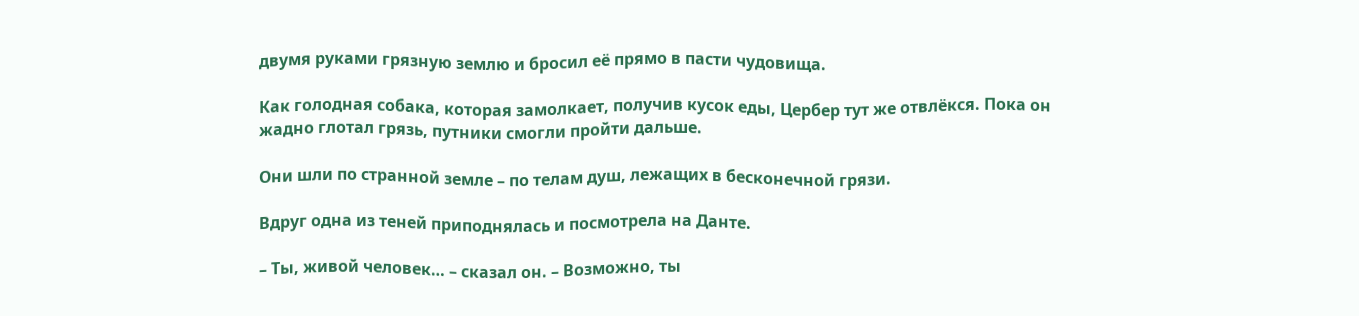двумя руками грязную землю и бросил её прямо в пасти чудовища.

Как голодная собака, которая замолкает, получив кусок еды, Цербер тут же отвлёкся. Пока он жадно глотал грязь, путники смогли пройти дальше.

Они шли по странной земле – по телам душ, лежащих в бесконечной грязи.

Вдруг одна из теней приподнялась и посмотрела на Данте.

– Ты, живой человек… – сказал он. – Возможно, ты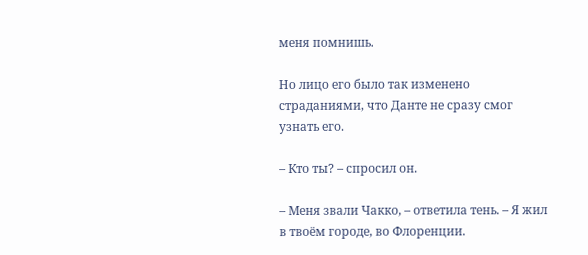меня помнишь.

Но лицо его было так изменено страданиями, что Данте не сразу смог узнать его.

– Кто ты? – спросил он.

– Меня звали Чакко, – ответила тень. – Я жил в твоём городе, во Флоренции.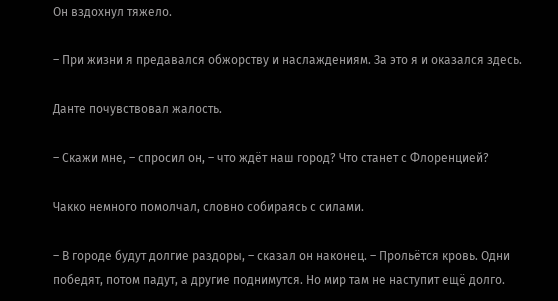Он вздохнул тяжело.

– При жизни я предавался обжорству и наслаждениям. За это я и оказался здесь.

Данте почувствовал жалость.

– Скажи мне, – спросил он, – что ждёт наш город? Что станет с Флоренцией?

Чакко немного помолчал, словно собираясь с силами.

– В городе будут долгие раздоры, – сказал он наконец. – Прольётся кровь. Одни победят, потом падут, а другие поднимутся. Но мир там не наступит ещё долго.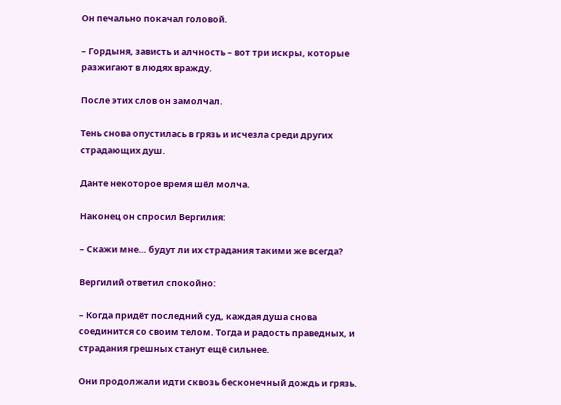Он печально покачал головой.

– Гордыня, зависть и алчность – вот три искры, которые разжигают в людях вражду.

После этих слов он замолчал.

Тень снова опустилась в грязь и исчезла среди других страдающих душ.

Данте некоторое время шёл молча.

Наконец он спросил Вергилия:

– Скажи мне… будут ли их страдания такими же всегда?

Вергилий ответил спокойно:

– Когда придёт последний суд, каждая душа снова соединится со своим телом. Тогда и радость праведных, и страдания грешных станут ещё сильнее.

Они продолжали идти сквозь бесконечный дождь и грязь.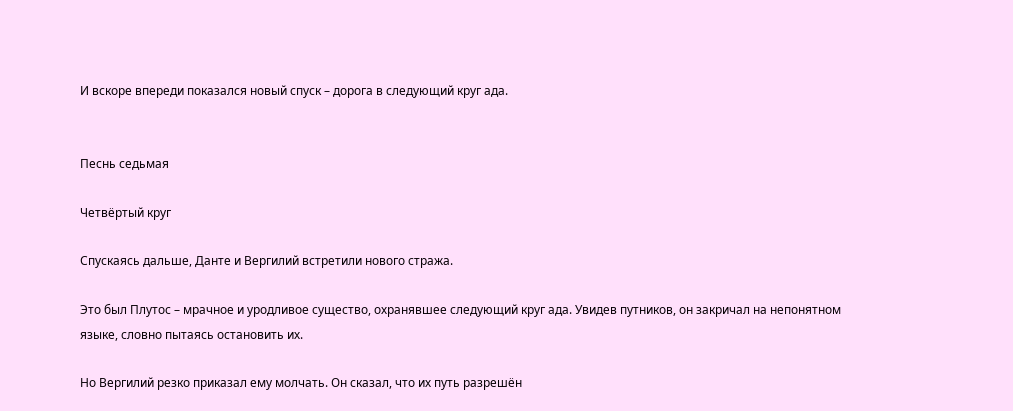И вскоре впереди показался новый спуск – дорога в следующий круг ада.


Песнь седьмая

Четвёртый круг

Спускаясь дальше, Данте и Вергилий встретили нового стража.

Это был Плутос – мрачное и уродливое существо, охранявшее следующий круг ада. Увидев путников, он закричал на непонятном языке, словно пытаясь остановить их.

Но Вергилий резко приказал ему молчать. Он сказал, что их путь разрешён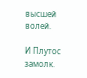высшей волей.

И Плутос замолк.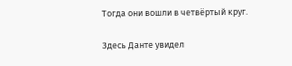Тогда они вошли в четвёртый круг.

Здесь Данте увидел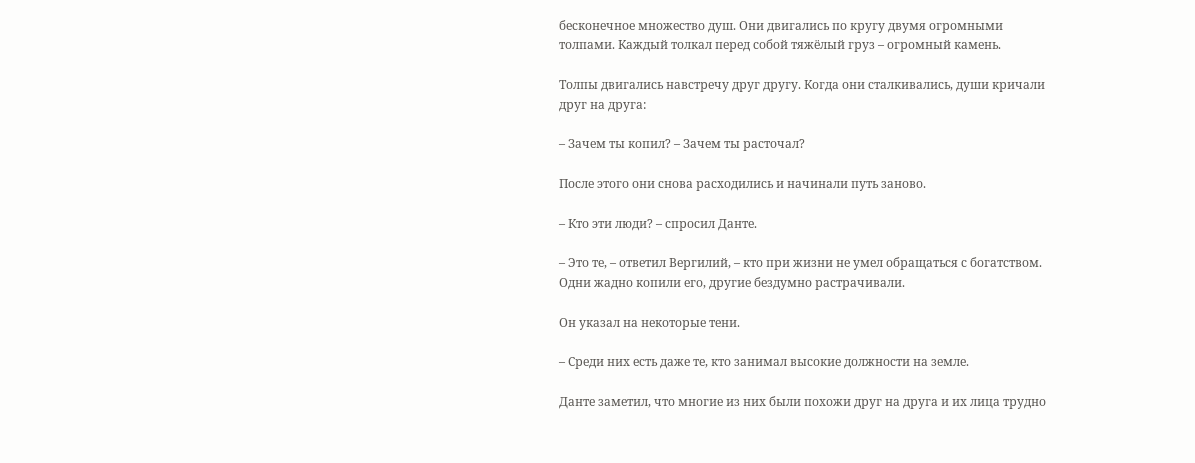бесконечное множество душ. Они двигались по кругу двумя огромными толпами. Каждый толкал перед собой тяжёлый груз – огромный камень.

Толпы двигались навстречу друг другу. Когда они сталкивались, души кричали друг на друга:

– Зачем ты копил? – Зачем ты расточал?

После этого они снова расходились и начинали путь заново.

– Кто эти люди? – спросил Данте.

– Это те, – ответил Вергилий, – кто при жизни не умел обращаться с богатством. Одни жадно копили его, другие бездумно растрачивали.

Он указал на некоторые тени.

– Среди них есть даже те, кто занимал высокие должности на земле.

Данте заметил, что многие из них были похожи друг на друга и их лица трудно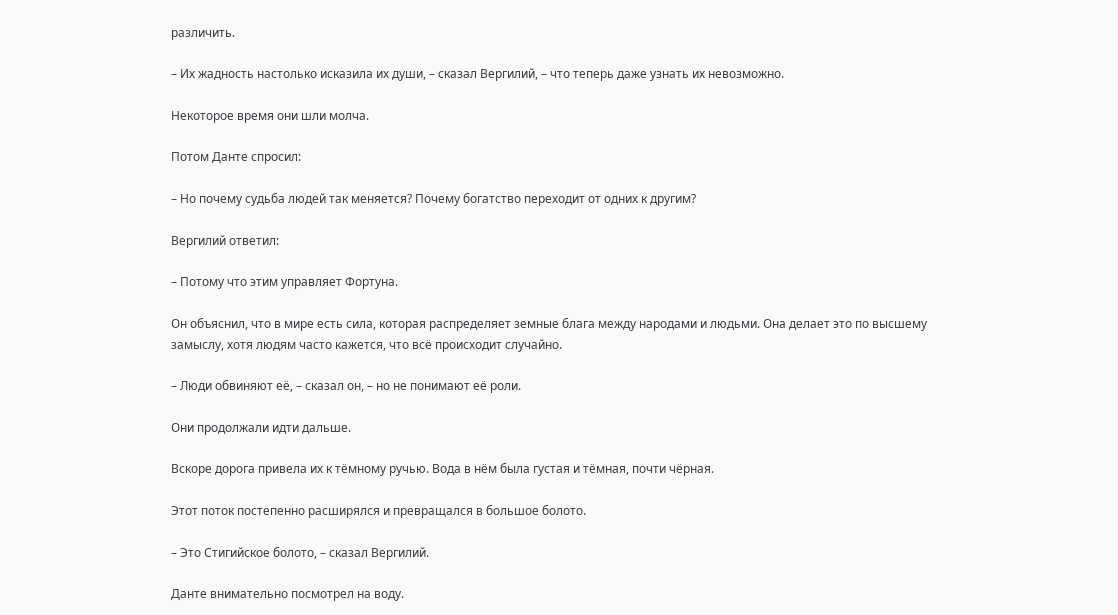различить.

– Их жадность настолько исказила их души, – сказал Вергилий, – что теперь даже узнать их невозможно.

Некоторое время они шли молча.

Потом Данте спросил:

– Но почему судьба людей так меняется? Почему богатство переходит от одних к другим?

Вергилий ответил:

– Потому что этим управляет Фортуна.

Он объяснил, что в мире есть сила, которая распределяет земные блага между народами и людьми. Она делает это по высшему замыслу, хотя людям часто кажется, что всё происходит случайно.

– Люди обвиняют её, – сказал он, – но не понимают её роли.

Они продолжали идти дальше.

Вскоре дорога привела их к тёмному ручью. Вода в нём была густая и тёмная, почти чёрная.

Этот поток постепенно расширялся и превращался в большое болото.

– Это Стигийское болото, – сказал Вергилий.

Данте внимательно посмотрел на воду.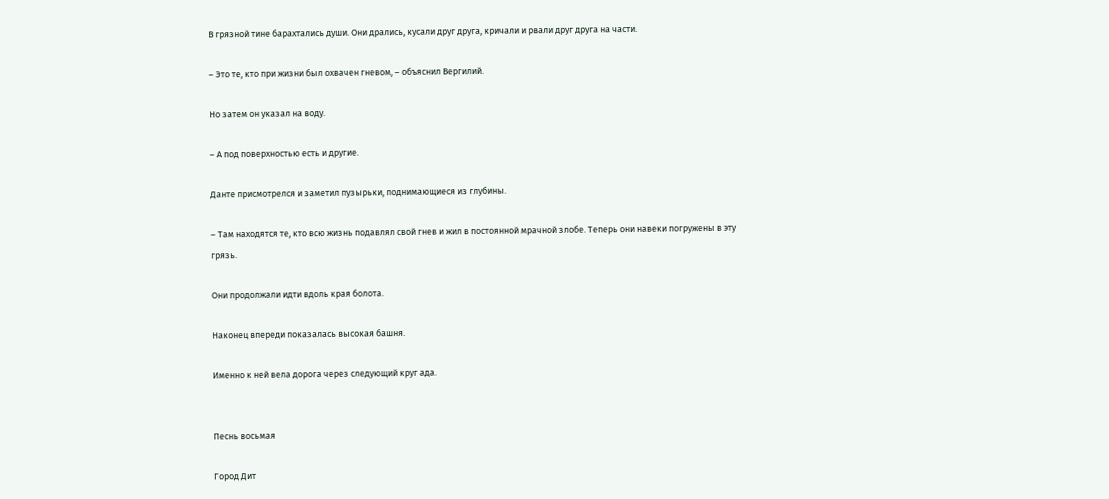В грязной тине барахтались души. Они дрались, кусали друг друга, кричали и рвали друг друга на части.

– Это те, кто при жизни был охвачен гневом, – объяснил Вергилий.

Но затем он указал на воду.

– А под поверхностью есть и другие.

Данте присмотрелся и заметил пузырьки, поднимающиеся из глубины.

– Там находятся те, кто всю жизнь подавлял свой гнев и жил в постоянной мрачной злобе. Теперь они навеки погружены в эту грязь.

Они продолжали идти вдоль края болота.

Наконец впереди показалась высокая башня.

Именно к ней вела дорога через следующий круг ада.


Песнь восьмая

Город Дит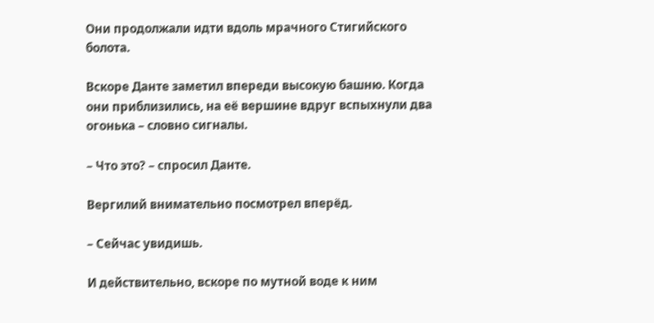Они продолжали идти вдоль мрачного Стигийского болота.

Вскоре Данте заметил впереди высокую башню. Когда они приблизились, на её вершине вдруг вспыхнули два огонька – словно сигналы.

– Что это? – спросил Данте.

Вергилий внимательно посмотрел вперёд.

– Сейчас увидишь.

И действительно, вскоре по мутной воде к ним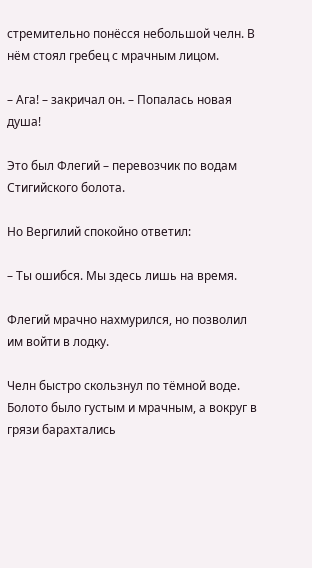стремительно понёсся небольшой челн. В нём стоял гребец с мрачным лицом.

– Ага! – закричал он. – Попалась новая душа!

Это был Флегий – перевозчик по водам Стигийского болота.

Но Вергилий спокойно ответил:

– Ты ошибся. Мы здесь лишь на время.

Флегий мрачно нахмурился, но позволил им войти в лодку.

Челн быстро скользнул по тёмной воде. Болото было густым и мрачным, а вокруг в грязи барахтались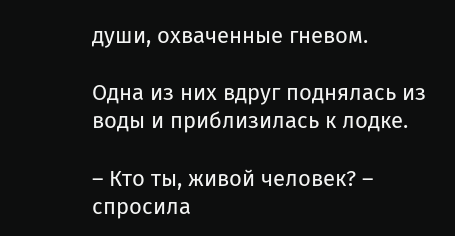души, охваченные гневом.

Одна из них вдруг поднялась из воды и приблизилась к лодке.

– Кто ты, живой человек? – спросила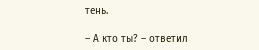тень.

– А кто ты? – ответил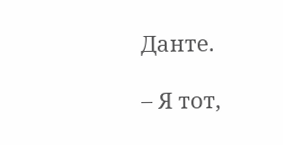Данте.

– Я тот,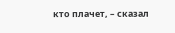кто плачет, – сказал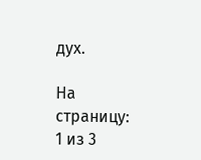дух.

На страницу:
1 из 3